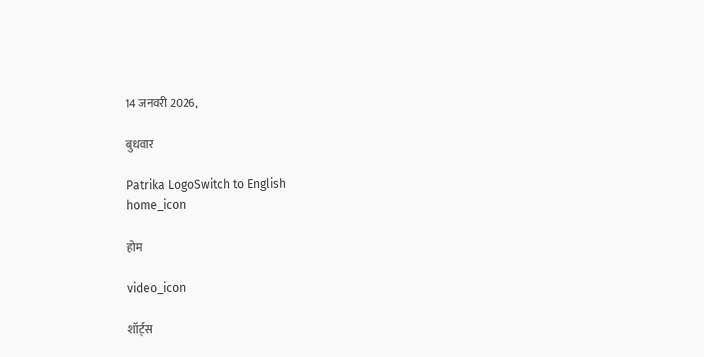14 जनवरी 2026,

बुधवार

Patrika LogoSwitch to English
home_icon

होम

video_icon

शॉर्ट्स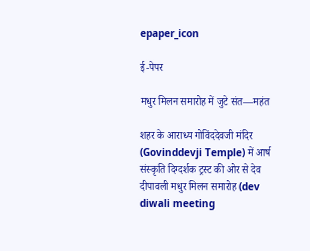epaper_icon

ई-पेपर

मधुर मिलन समारोह में जुटे संत—महंत

शहर के आराध्य गोविंददेवजी मंदिर (Govinddevji Temple) में आर्ष संस्कृति दिग्दर्शक ट्रस्ट की ओर से देव दीपावली मधुर मिलन समारोह (dev diwali meeting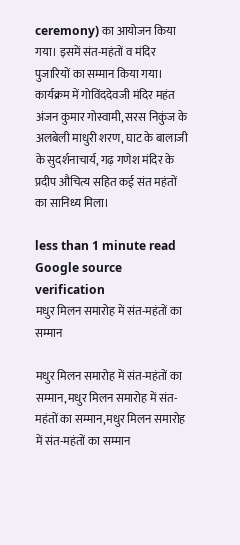ceremony) का आयोजन किया गया। इसमें संत-महंतों व मंदिर पुजारियों का सम्मान किया गया। कार्यक्रम में गोविंददेवजी मंदिर महंत अंजन कुमार गोस्वामी, सरस निकुंज के अलबेली माधुरी शरण, घाट के बालाजी के सुदर्शनाचार्य, गढ़ गणेश मंदिर के प्रदीप औचित्य सहित कई संत महंतों का सानिध्य मिला।

less than 1 minute read
Google source verification
मधुर मिलन समारोह में संत-महंतों का सम्मान

मधुर मिलन समारोह में संत-महंतों का सम्मान,मधुर मिलन समारोह में संत-महंतों का सम्मान,मधुर मिलन समारोह में संत-महंतों का सम्मान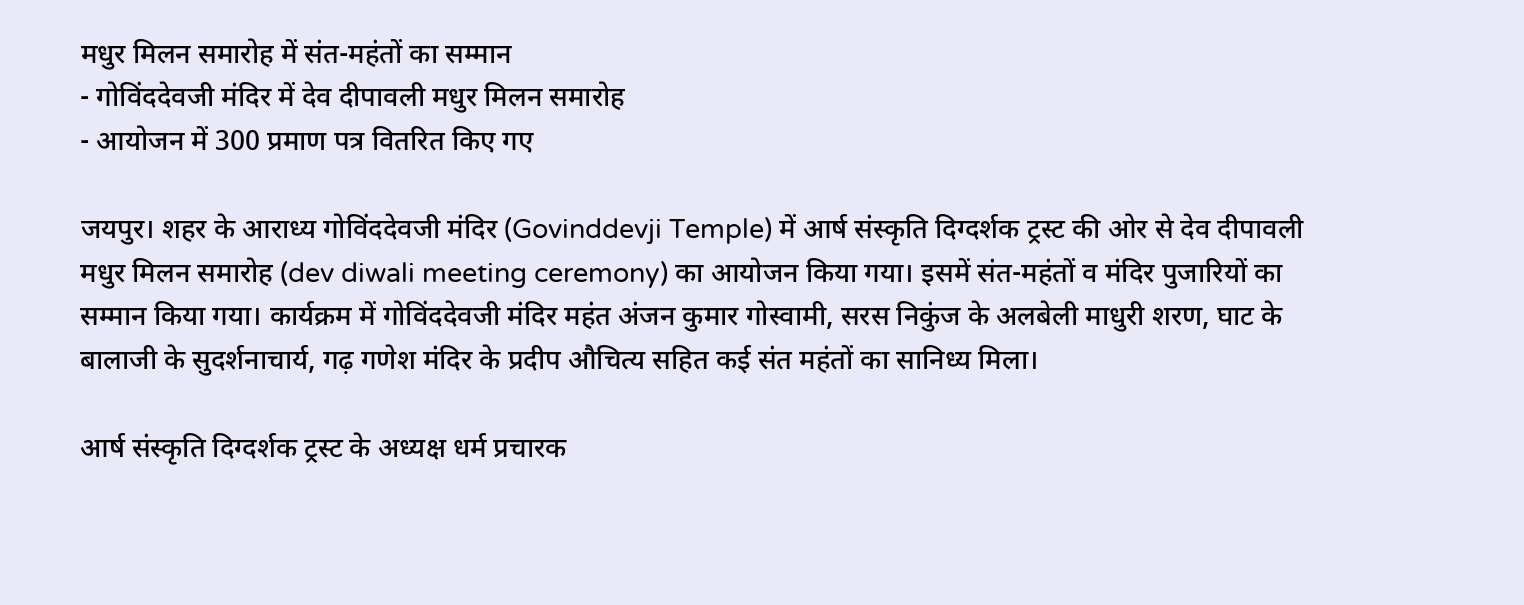मधुर मिलन समारोह में संत-महंतों का सम्मान
- गोविंददेवजी मंदिर में देव दीपावली मधुर मिलन समारोह
- आयोजन में 300 प्रमाण पत्र वितरित किए गए

जयपुर। शहर के आराध्य गोविंददेवजी मंदिर (Govinddevji Temple) में आर्ष संस्कृति दिग्दर्शक ट्रस्ट की ओर से देव दीपावली मधुर मिलन समारोह (dev diwali meeting ceremony) का आयोजन किया गया। इसमें संत-महंतों व मंदिर पुजारियों का सम्मान किया गया। कार्यक्रम में गोविंददेवजी मंदिर महंत अंजन कुमार गोस्वामी, सरस निकुंज के अलबेली माधुरी शरण, घाट के बालाजी के सुदर्शनाचार्य, गढ़ गणेश मंदिर के प्रदीप औचित्य सहित कई संत महंतों का सानिध्य मिला।

आर्ष संस्कृति दिग्दर्शक ट्रस्ट के अध्यक्ष धर्म प्रचारक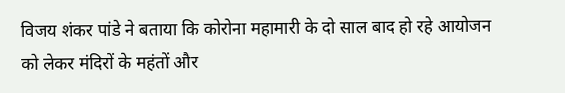विजय शंकर पांडे ने बताया कि कोरोना महामारी के दो साल बाद हो रहे आयोजन को लेकर मंदिरों के महंतों और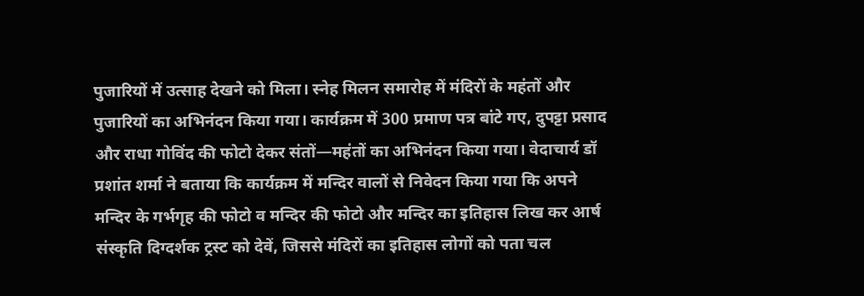पुजारियों में उत्साह देखने को मिला। स्नेह मिलन समारोह में मंदिरों के महंतों और पुजारियों का अभिनंदन किया गया। कार्यक्रम में 300 प्रमाण पत्र बांटे गए, दुपट्टा प्रसाद और राधा गोविंद की फोटो देकर संतों—महंतों का अभिनंदन किया गया। वेदाचार्य डॉ प्रशांत शर्मा ने बताया कि कार्यक्रम में मन्दिर वालों से निवेदन किया गया कि अपने मन्दिर के गर्भगृह की फोटो व मन्दिर की फोटो और मन्दिर का इतिहास लिख कर आर्ष संस्कृति दिग्दर्शक ट्रस्ट को देवें, जिससे मंदिरों का इतिहास लोगों को पता चल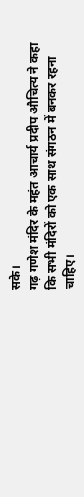सके।
गढ़ गणेश मंदिर के महंत आचार्य प्रदीप औचित्य ने कहा कि सभी मंदिरों को एक साथ संगठन में बनकर रहना चाहिए।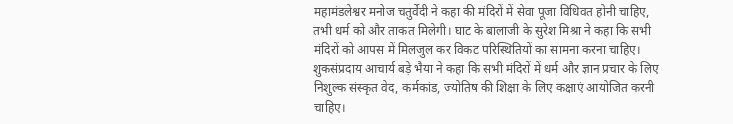महामंडलेश्वर मनोज चतुर्वेदी ने कहा की मंदिरों में सेवा पूजा विधिवत होनी चाहिए, तभी धर्म को और ताकत मिलेगी। घाट के बालाजी के सुरेश मिश्रा ने कहा कि सभी मंदिरों को आपस में मिलजुल कर विकट परिस्थितियों का सामना करना चाहिए। शुकसंप्रदाय आचार्य बड़े भैया ने कहा कि सभी मंदिरों में धर्म और ज्ञान प्रचार के लिए निशुल्क संस्कृत वेद, कर्मकांड, ज्योतिष की शिक्षा के लिए कक्षाएं आयोजित करनी चाहिए।